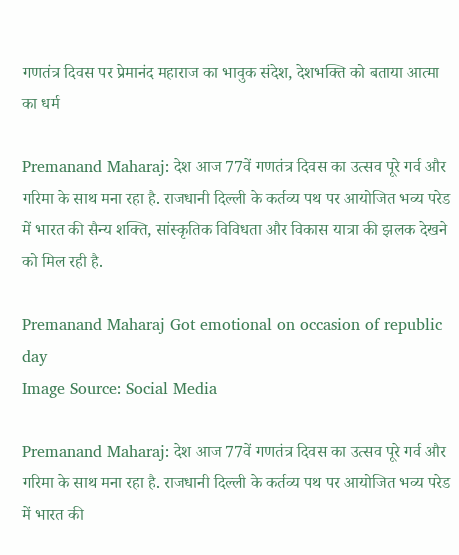गणतंत्र दिवस पर प्रेमानंद महाराज का भावुक संदेश, देशभक्ति को बताया आत्मा का धर्म

Premanand Maharaj: देश आज 77वें गणतंत्र दिवस का उत्सव पूरे गर्व और गरिमा के साथ मना रहा है. राजधानी दिल्ली के कर्तव्य पथ पर आयोजित भव्य परेड में भारत की सैन्य शक्ति, सांस्कृतिक विविधता और विकास यात्रा की झलक देखने को मिल रही है.

Premanand Maharaj Got emotional on occasion of republic day
Image Source: Social Media

Premanand Maharaj: देश आज 77वें गणतंत्र दिवस का उत्सव पूरे गर्व और गरिमा के साथ मना रहा है. राजधानी दिल्ली के कर्तव्य पथ पर आयोजित भव्य परेड में भारत की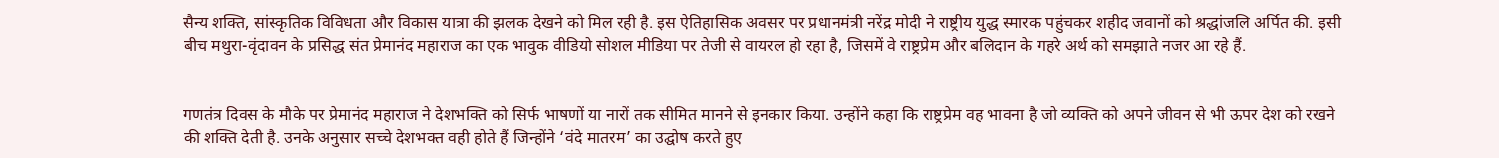सैन्य शक्ति, सांस्कृतिक विविधता और विकास यात्रा की झलक देखने को मिल रही है. इस ऐतिहासिक अवसर पर प्रधानमंत्री नरेंद्र मोदी ने राष्ट्रीय युद्ध स्मारक पहुंचकर शहीद जवानों को श्रद्धांजलि अर्पित की. इसी बीच मथुरा-वृंदावन के प्रसिद्ध संत प्रेमानंद महाराज का एक भावुक वीडियो सोशल मीडिया पर तेजी से वायरल हो रहा है, जिसमें वे राष्ट्रप्रेम और बलिदान के गहरे अर्थ को समझाते नजर आ रहे हैं.


गणतंत्र दिवस के मौके पर प्रेमानंद महाराज ने देशभक्ति को सिर्फ भाषणों या नारों तक सीमित मानने से इनकार किया. उन्होंने कहा कि राष्ट्रप्रेम वह भावना है जो व्यक्ति को अपने जीवन से भी ऊपर देश को रखने की शक्ति देती है. उनके अनुसार सच्चे देशभक्त वही होते हैं जिन्होंने ‘वंदे मातरम’ का उद्घोष करते हुए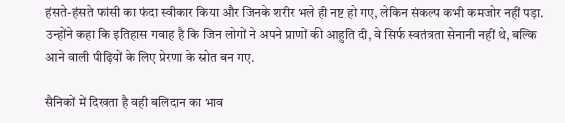हंसते-हंसते फांसी का फंदा स्वीकार किया और जिनके शरीर भले ही नष्ट हो गए, लेकिन संकल्प कभी कमजोर नहीं पड़ा. उन्होंने कहा कि इतिहास गवाह है कि जिन लोगों ने अपने प्राणों की आहुति दी, वे सिर्फ स्वतंत्रता सेनानी नहीं थे, बल्कि आने वाली पीढ़ियों के लिए प्रेरणा के स्रोत बन गए.

सैनिकों में दिखता है वही बलिदान का भाव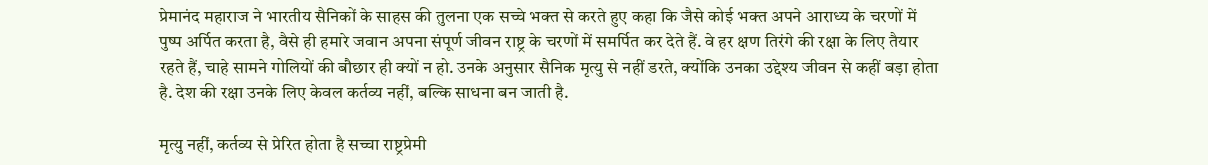प्रेमानंद महाराज ने भारतीय सैनिकों के साहस की तुलना एक सच्चे भक्त से करते हुए कहा कि जैसे कोई भक्त अपने आराध्य के चरणों में पुष्प अर्पित करता है, वैसे ही हमारे जवान अपना संपूर्ण जीवन राष्ट्र के चरणों में समर्पित कर देते हैं. वे हर क्षण तिरंगे की रक्षा के लिए तैयार रहते हैं, चाहे सामने गोलियों की बौछार ही क्यों न हो. उनके अनुसार सैनिक मृत्यु से नहीं डरते, क्योंकि उनका उद्देश्य जीवन से कहीं बड़ा होता है. देश की रक्षा उनके लिए केवल कर्तव्य नहीं, बल्कि साधना बन जाती है.

मृत्यु नहीं, कर्तव्य से प्रेरित होता है सच्चा राष्ट्रप्रेमी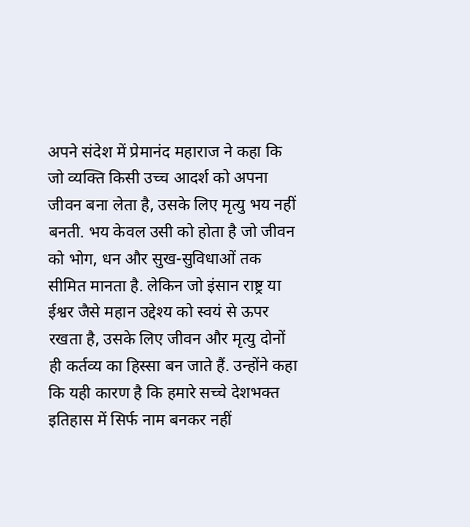अपने संदेश में प्रेमानंद महाराज ने कहा कि जो व्यक्ति किसी उच्च आदर्श को अपना जीवन बना लेता है, उसके लिए मृत्यु भय नहीं बनती. भय केवल उसी को होता है जो जीवन को भोग, धन और सुख-सुविधाओं तक सीमित मानता है. लेकिन जो इंसान राष्ट्र या ईश्वर जैसे महान उद्देश्य को स्वयं से ऊपर रखता है, उसके लिए जीवन और मृत्यु दोनों ही कर्तव्य का हिस्सा बन जाते हैं. उन्होंने कहा कि यही कारण है कि हमारे सच्चे देशभक्त इतिहास में सिर्फ नाम बनकर नहीं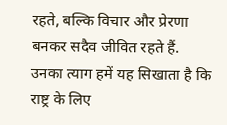रहते, बल्कि विचार और प्रेरणा बनकर सदैव जीवित रहते हैं. उनका त्याग हमें यह सिखाता है कि राष्ट्र के लिए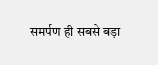समर्पण ही सबसे बड़ा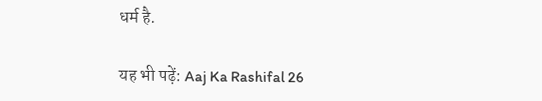धर्म है.

यह भी पढ़ें: Aaj Ka Rashifal 26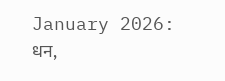January 2026: धन,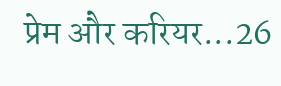प्रेम और करियर...26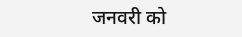जनवरी को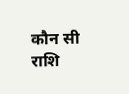कौन सी राशि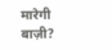मारेगी बाज़ी?